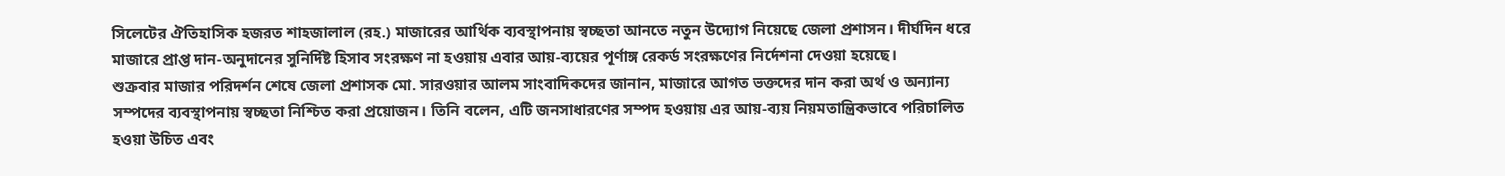সিলেটের ঐতিহাসিক হজরত শাহজালাল (রহ.) মাজারের আর্থিক ব্যবস্থাপনায় স্বচ্ছতা আনতে নতুন উদ্যোগ নিয়েছে জেলা প্রশাসন। দীর্ঘদিন ধরে মাজারে প্রাপ্ত দান-অনুদানের সুনির্দিষ্ট হিসাব সংরক্ষণ না হওয়ায় এবার আয়-ব্যয়ের পূর্ণাঙ্গ রেকর্ড সংরক্ষণের নির্দেশনা দেওয়া হয়েছে।
শুক্রবার মাজার পরিদর্শন শেষে জেলা প্রশাসক মো. সারওয়ার আলম সাংবাদিকদের জানান, মাজারে আগত ভক্তদের দান করা অর্থ ও অন্যান্য সম্পদের ব্যবস্থাপনায় স্বচ্ছতা নিশ্চিত করা প্রয়োজন। তিনি বলেন, এটি জনসাধারণের সম্পদ হওয়ায় এর আয়-ব্যয় নিয়মতান্ত্রিকভাবে পরিচালিত হওয়া উচিত এবং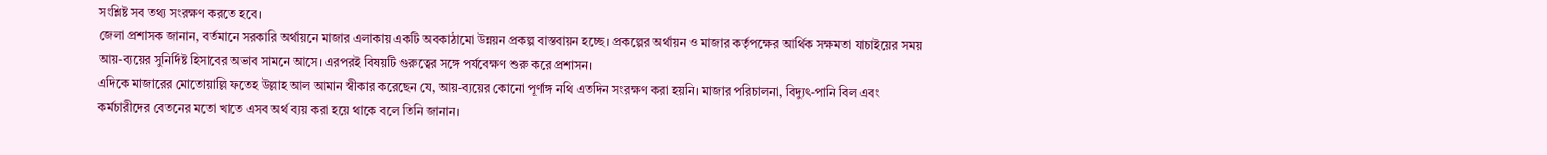সংশ্লিষ্ট সব তথ্য সংরক্ষণ করতে হবে।
জেলা প্রশাসক জানান, বর্তমানে সরকারি অর্থায়নে মাজার এলাকায় একটি অবকাঠামো উন্নয়ন প্রকল্প বাস্তবায়ন হচ্ছে। প্রকল্পের অর্থায়ন ও মাজার কর্তৃপক্ষের আর্থিক সক্ষমতা যাচাইয়ের সময় আয়-ব্যয়ের সুনির্দিষ্ট হিসাবের অভাব সামনে আসে। এরপরই বিষয়টি গুরুত্বের সঙ্গে পর্যবেক্ষণ শুরু করে প্রশাসন।
এদিকে মাজারের মোতোয়াল্লি ফতেহ উল্লাহ আল আমান স্বীকার করেছেন যে, আয়-ব্যয়ের কোনো পূর্ণাঙ্গ নথি এতদিন সংরক্ষণ করা হয়নি। মাজার পরিচালনা, বিদ্যুৎ-পানি বিল এবং কর্মচারীদের বেতনের মতো খাতে এসব অর্থ ব্যয় করা হয়ে থাকে বলে তিনি জানান।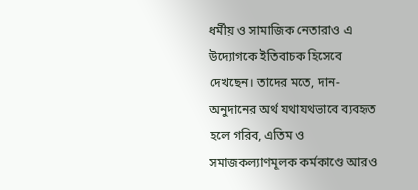ধর্মীয় ও সামাজিক নেতারাও এ উদ্যোগকে ইতিবাচক হিসেবে দেখছেন। তাদের মতে, দান-অনুদানের অর্থ যথাযথভাবে ব্যবহৃত হলে গরিব, এতিম ও সমাজকল্যাণমূলক কর্মকাণ্ডে আরও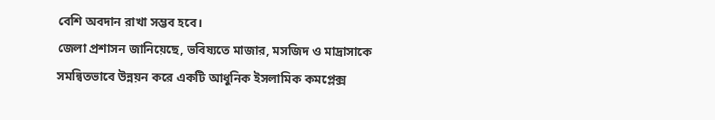বেশি অবদান রাখা সম্ভব হবে।
জেলা প্রশাসন জানিয়েছে, ভবিষ্যতে মাজার, মসজিদ ও মাদ্রাসাকে সমন্বিতভাবে উন্নয়ন করে একটি আধুনিক ইসলামিক কমপ্লেক্স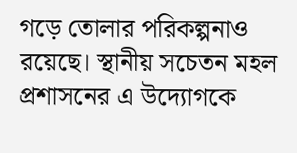গড়ে তোলার পরিকল্পনাও রয়েছে। স্থানীয় সচেতন মহল প্রশাসনের এ উদ্যোগকে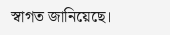স্বাগত জানিয়েছে।